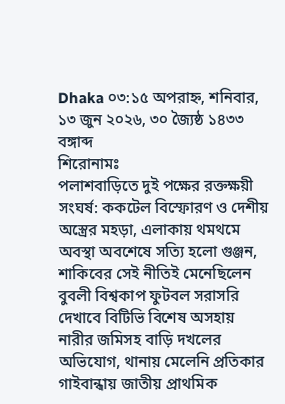Dhaka ০৩:১৫ অপরাহ্ন, শনিবার, ১৩ জুন ২০২৬, ৩০ জ্যৈষ্ঠ ১৪৩৩ বঙ্গাব্দ
শিরোনামঃ
পলাশবাড়িতে দুই পক্ষের রক্তক্ষয়ী সংঘর্ষ: ককটেল বিস্ফোরণ ও দেশীয় অস্ত্রের মহড়া, এলাকায় থমথমে অবস্থা অবশেষে সত্যি হলো গুঞ্জন, শাকিবের সেই নীতিই মেনেছিলেন বুবলী বিশ্বকাপ ফুটবল সরাসরি দেখাবে বিটিভি বিশেষ অসহায় নারীর জমিসহ বাড়ি দখলের অভিযোগ, থানায় মেলেনি প্রতিকার গাইবান্ধায় জাতীয় প্রাথমিক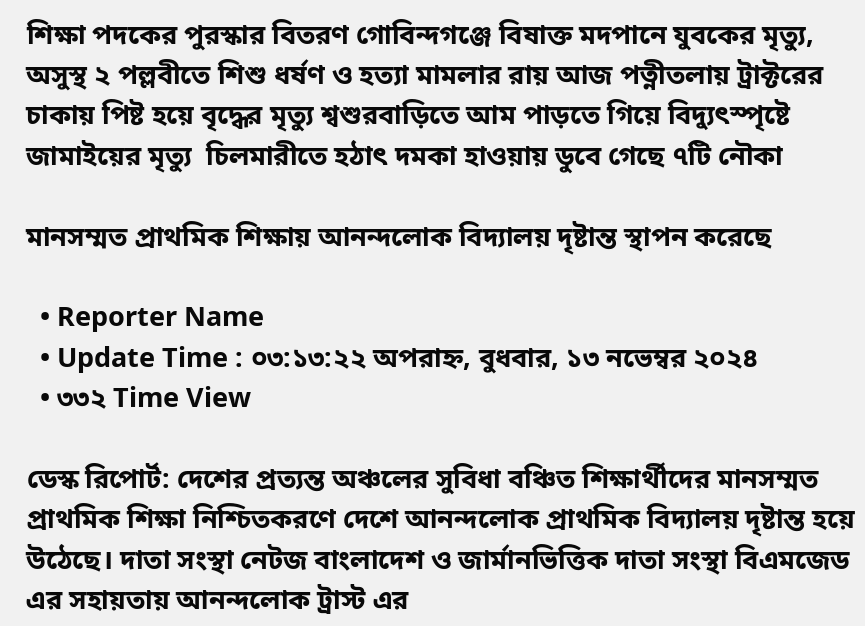শিক্ষা পদকের পুরস্কার বিতরণ গোবিন্দগঞ্জে বিষাক্ত মদপানে যুবকের মৃত্যু, অসুস্থ ২ পল্লবীতে শিশু ধর্ষণ ও হত্যা মামলার রায় আজ পত্নীতলায় ট্রাক্টরের চাকায় পিষ্ট হয়ে বৃদ্ধের মৃত্যু শ্বশুরবাড়িতে আম পাড়তে গিয়ে বিদ্যুৎস্পৃষ্টে জামাইয়ের মৃত্যু  চিলমারীতে হঠাৎ দমকা হাওয়ায় ডুবে গেছে ৭টি নৌকা

মানসম্মত প্রাথমিক শিক্ষায় আনন্দলোক বিদ্যালয় দৃষ্টান্ত স্থাপন করেছে

  • Reporter Name
  • Update Time : ০৩:১৩:২২ অপরাহ্ন, বুধবার, ১৩ নভেম্বর ২০২৪
  • ৩৩২ Time View

ডেস্ক রিপোর্ট: দেশের প্রত্যন্ত অঞ্চলের সুবিধা বঞ্চিত শিক্ষার্থীদের মানসম্মত প্রাথমিক শিক্ষা নিশ্চিতকরণে দেশে আনন্দলোক প্রাথমিক বিদ্যালয় দৃষ্টান্ত হয়ে উঠেছে। দাতা সংস্থা নেটজ বাংলাদেশ ও জার্মানভিত্তিক দাতা সংস্থা বিএমজেড এর সহায়তায় আনন্দলোক ট্রাস্ট এর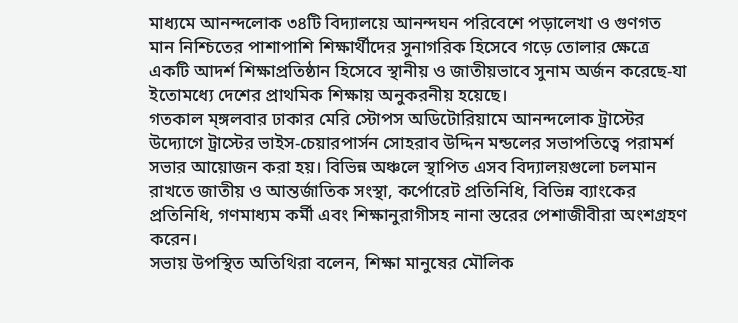মাধ্যমে আনন্দলোক ৩৪টি বিদ্যালয়ে আনন্দঘন পরিবেশে পড়ালেখা ও গুণগত মান নিশ্চিতের পাশাপাশি শিক্ষার্থীদের সুনাগরিক হিসেবে গড়ে তোলার ক্ষেত্রে একটি আদর্শ শিক্ষাপ্রতিষ্ঠান হিসেবে স্থানীয় ও জাতীয়ভাবে সুনাম অর্জন করেছে-যা ইতোমধ্যে দেশের প্রাথমিক শিক্ষায় অনুকরনীয় হয়েছে।
গতকাল ম্ঙ্গলবার ঢাকার মেরি স্টোপস অডিটোরিয়ামে আনন্দলোক ট্রাস্টের উদ্যোগে ট্রাস্টের ভাইস-চেয়ারপার্সন সোহরাব উদ্দিন মন্ডলের সভাপতিত্বে পরামর্শ সভার আয়োজন করা হয়। বিভিন্ন অঞ্চলে স্থাপিত এসব বিদ্যালয়গুলো চলমান রাখতে জাতীয় ও আন্তর্জাতিক সংস্থা, কর্পোরেট প্রতিনিধি, বিভিন্ন ব্যাংকের প্রতিনিধি, গণমাধ্যম কর্মী এবং শিক্ষানুরাগীসহ নানা স্তরের পেশাজীবীরা অংশগ্রহণ করেন।
সভায় উপস্থিত অতিথিরা বলেন, শিক্ষা মানুষের মৌলিক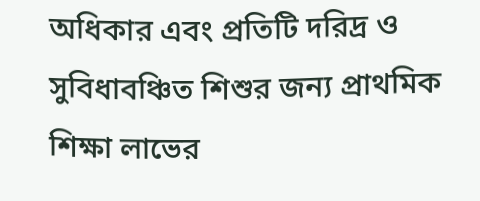অধিকার এবং প্রতিটি দরিদ্র ও সুবিধাবঞ্চিত শিশুর জন্য প্রাথমিক শিক্ষা লাভের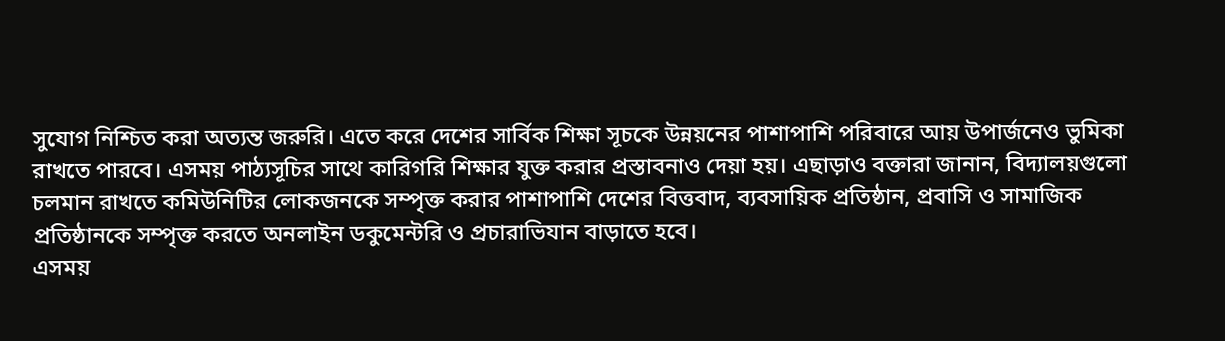সুযোগ নিশ্চিত করা অত্যন্ত জরুরি। এতে করে দেশের সার্বিক শিক্ষা সূচকে উন্নয়নের পাশাপাশি পরিবারে আয় উপার্জনেও ভুমিকা রাখতে পারবে। এসময় পাঠ্যসূচির সাথে কারিগরি শিক্ষার যুক্ত করার প্রস্তাবনাও দেয়া হয়। এছাড়াও বক্তারা জানান, বিদ্যালয়গুলো চলমান রাখতে কমিউনিটির লোকজনকে সম্পৃক্ত করার পাশাপাশি দেশের বিত্তবাদ, ব্যবসায়িক প্রতিষ্ঠান, প্রবাসি ও সামাজিক প্রতিষ্ঠানকে সম্পৃক্ত করতে অনলাইন ডকুমেন্টরি ও প্রচারাভিযান বাড়াতে হবে।
এসময়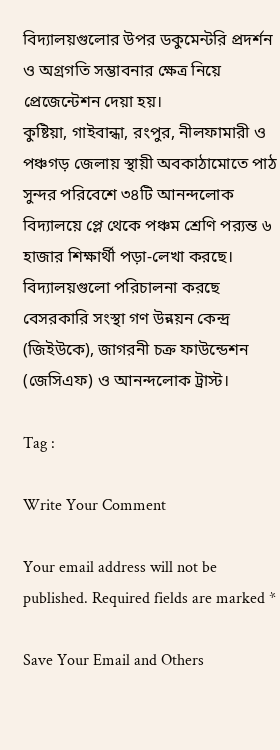বিদ্যালয়গুলোর উপর ডকুমেন্টরি প্রদর্শন ও অগ্রগতি সম্ভাবনার ক্ষেত্র নিয়ে প্রেজেন্টেশন দেয়া হয়।
কুষ্টিয়া, গাইবান্ধা, রংপুর, নীলফামারী ও পঞ্চগড় জেলায় স্থায়ী অবকাঠামোতে পাঠ সুন্দর পরিবেশে ৩৪টি আনন্দলোক বিদ্যালয়ে প্লে থেকে পঞ্চম শ্রেণি পর‌্যন্ত ৬ হাজার শিক্ষার্থী পড়া-লেখা করছে। বিদ্যালয়গুলো পরিচালনা করছে বেসরকারি সংস্থা গণ উন্নয়ন কেন্দ্র (জিইউকে), জাগরনী চক্র ফাউন্ডেশন (জেসিএফ) ও আনন্দলোক ট্রাস্ট।

Tag :

Write Your Comment

Your email address will not be published. Required fields are marked *

Save Your Email and Others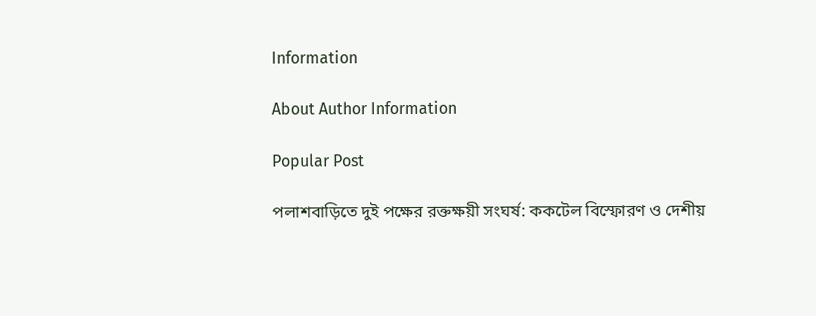Information

About Author Information

Popular Post

পলাশবাড়িতে দুই পক্ষের রক্তক্ষয়ী সংঘর্ষ: ককটেল বিস্ফোরণ ও দেশীয়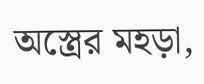অস্ত্রের মহড়া,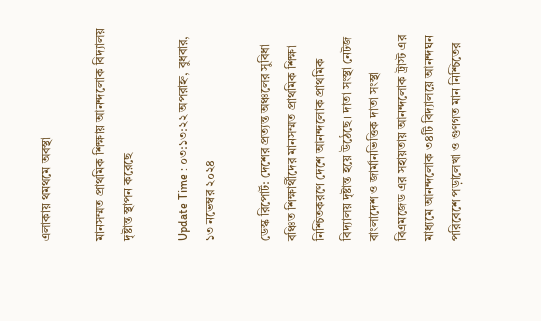এলাকায় থমথমে অবস্থা

মানসম্মত প্রাথমিক শিক্ষায় আনন্দলোক বিদ্যালয় দৃষ্টান্ত স্থাপন করেছে

Update Time : ০৩:১৩:২২ অপরাহ্ন, বুধবার, ১৩ নভেম্বর ২০২৪

ডেস্ক রিপোর্ট: দেশের প্রত্যন্ত অঞ্চলের সুবিধা বঞ্চিত শিক্ষার্থীদের মানসম্মত প্রাথমিক শিক্ষা নিশ্চিতকরণে দেশে আনন্দলোক প্রাথমিক বিদ্যালয় দৃষ্টান্ত হয়ে উঠেছে। দাতা সংস্থা নেটজ বাংলাদেশ ও জার্মানভিত্তিক দাতা সংস্থা বিএমজেড এর সহায়তায় আনন্দলোক ট্রাস্ট এর মাধ্যমে আনন্দলোক ৩৪টি বিদ্যালয়ে আনন্দঘন পরিবেশে পড়ালেখা ও গুণগত মান নিশ্চিতের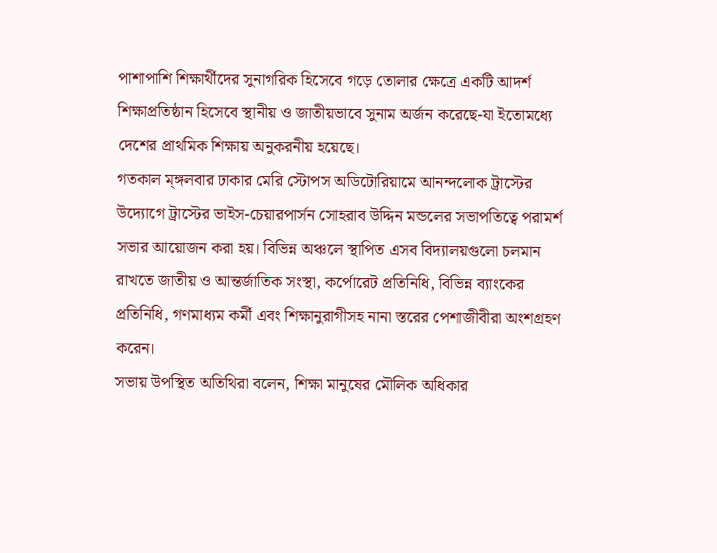পাশাপাশি শিক্ষার্থীদের সুনাগরিক হিসেবে গড়ে তোলার ক্ষেত্রে একটি আদর্শ শিক্ষাপ্রতিষ্ঠান হিসেবে স্থানীয় ও জাতীয়ভাবে সুনাম অর্জন করেছে-যা ইতোমধ্যে দেশের প্রাথমিক শিক্ষায় অনুকরনীয় হয়েছে।
গতকাল ম্ঙ্গলবার ঢাকার মেরি স্টোপস অডিটোরিয়ামে আনন্দলোক ট্রাস্টের উদ্যোগে ট্রাস্টের ভাইস-চেয়ারপার্সন সোহরাব উদ্দিন মন্ডলের সভাপতিত্বে পরামর্শ সভার আয়োজন করা হয়। বিভিন্ন অঞ্চলে স্থাপিত এসব বিদ্যালয়গুলো চলমান রাখতে জাতীয় ও আন্তর্জাতিক সংস্থা, কর্পোরেট প্রতিনিধি, বিভিন্ন ব্যাংকের প্রতিনিধি, গণমাধ্যম কর্মী এবং শিক্ষানুরাগীসহ নানা স্তরের পেশাজীবীরা অংশগ্রহণ করেন।
সভায় উপস্থিত অতিথিরা বলেন, শিক্ষা মানুষের মৌলিক অধিকার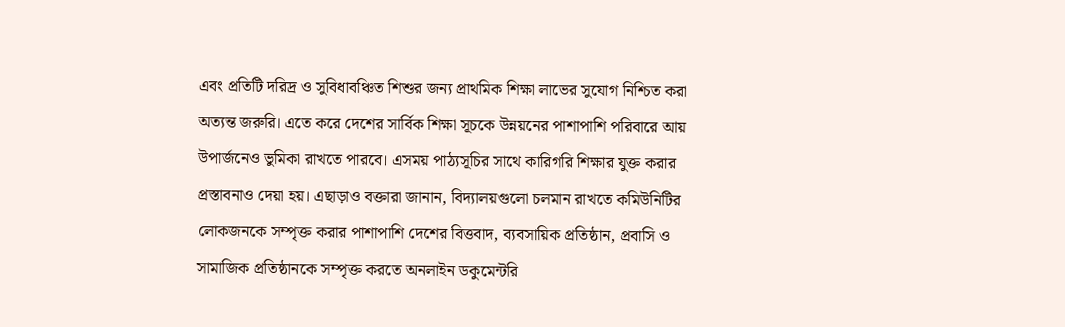এবং প্রতিটি দরিদ্র ও সুবিধাবঞ্চিত শিশুর জন্য প্রাথমিক শিক্ষা লাভের সুযোগ নিশ্চিত করা অত্যন্ত জরুরি। এতে করে দেশের সার্বিক শিক্ষা সূচকে উন্নয়নের পাশাপাশি পরিবারে আয় উপার্জনেও ভুমিকা রাখতে পারবে। এসময় পাঠ্যসূচির সাথে কারিগরি শিক্ষার যুক্ত করার প্রস্তাবনাও দেয়া হয়। এছাড়াও বক্তারা জানান, বিদ্যালয়গুলো চলমান রাখতে কমিউনিটির লোকজনকে সম্পৃক্ত করার পাশাপাশি দেশের বিত্তবাদ, ব্যবসায়িক প্রতিষ্ঠান, প্রবাসি ও সামাজিক প্রতিষ্ঠানকে সম্পৃক্ত করতে অনলাইন ডকুমেন্টরি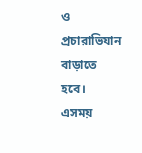ও প্রচারাভিযান বাড়াতে হবে।
এসময়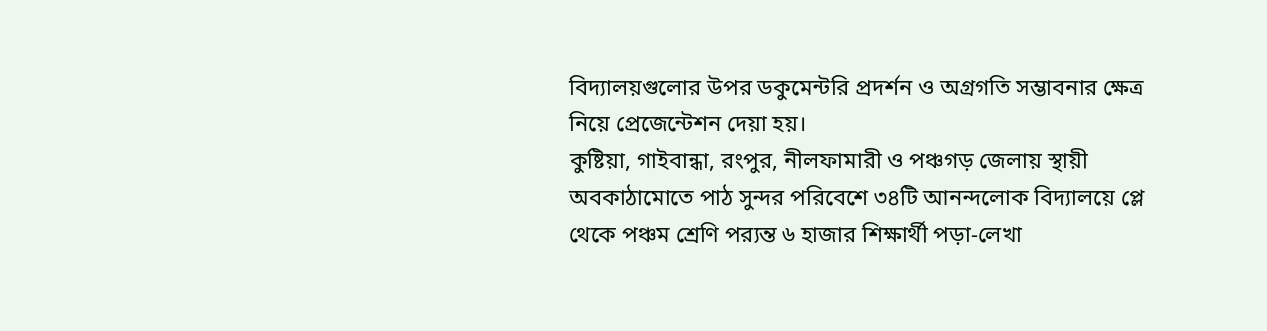বিদ্যালয়গুলোর উপর ডকুমেন্টরি প্রদর্শন ও অগ্রগতি সম্ভাবনার ক্ষেত্র নিয়ে প্রেজেন্টেশন দেয়া হয়।
কুষ্টিয়া, গাইবান্ধা, রংপুর, নীলফামারী ও পঞ্চগড় জেলায় স্থায়ী অবকাঠামোতে পাঠ সুন্দর পরিবেশে ৩৪টি আনন্দলোক বিদ্যালয়ে প্লে থেকে পঞ্চম শ্রেণি পর‌্যন্ত ৬ হাজার শিক্ষার্থী পড়া-লেখা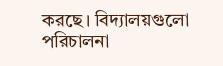করছে। বিদ্যালয়গুলো পরিচালনা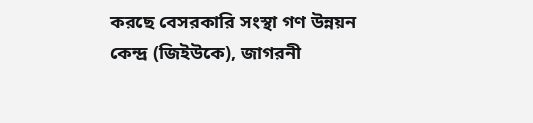করছে বেসরকারি সংস্থা গণ উন্নয়ন কেন্দ্র (জিইউকে), জাগরনী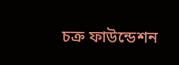চক্র ফাউন্ডেশন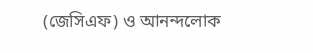(জেসিএফ) ও আনন্দলোক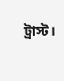ট্রাস্ট।